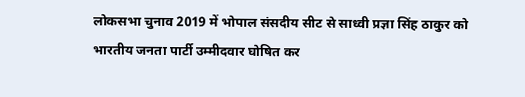लोकसभा चुनाव 2019 में भोपाल संसदीय सीट से साध्वी प्रज्ञा सिंह ठाकुर को भारतीय जनता पार्टी उम्मीदवार घोषित कर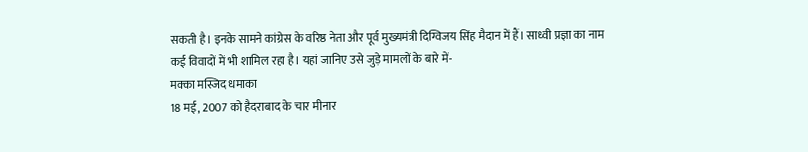सकती है। इनके सामने कांग्रेस के वरिष्ठ नेता और पूर्व मुख्यमंत्री दिग्विजय सिंह मैदान में हैं। साध्वी प्रज्ञा का नाम कई विवादों में भी शामिल रहा है। यहां जानिए उसे जुड़े मामलों के बारे में-
मक्का मस्जिद धमाका
18 मई, 2007 को हैदराबाद के चार मीनार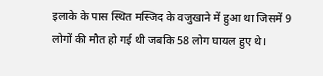इलाके के पास स्थित मस्जिद के वजुखाने में हुआ था जिसमें 9 लोगों की मौत हो गई थी जबकि 58 लोग घायल हुए थे।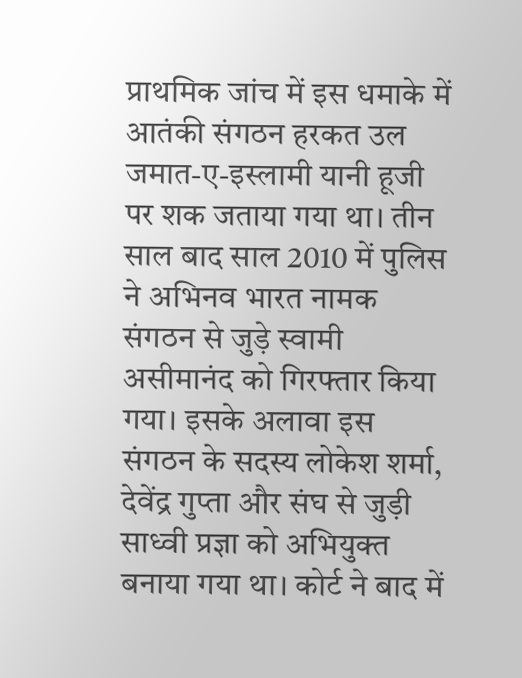प्राथमिक जांच में इस धमाके में आतंकी संगठन हरकत उल जमात-ए-इस्लामी यानी हूजी पर शक जताया गया था। तीन साल बाद साल 2010 में पुलिस ने अभिनव भारत नामक संगठन से जुड़े स्वामी असीमानंद को गिरफ्तार किया गया। इसके अलावा इस संगठन के सदस्य लोकेश शर्मा, देवेंद्र गुप्ता और संघ से जुड़ी साध्वी प्रज्ञा को अभियुक्त बनाया गया था। कोर्ट ने बाद में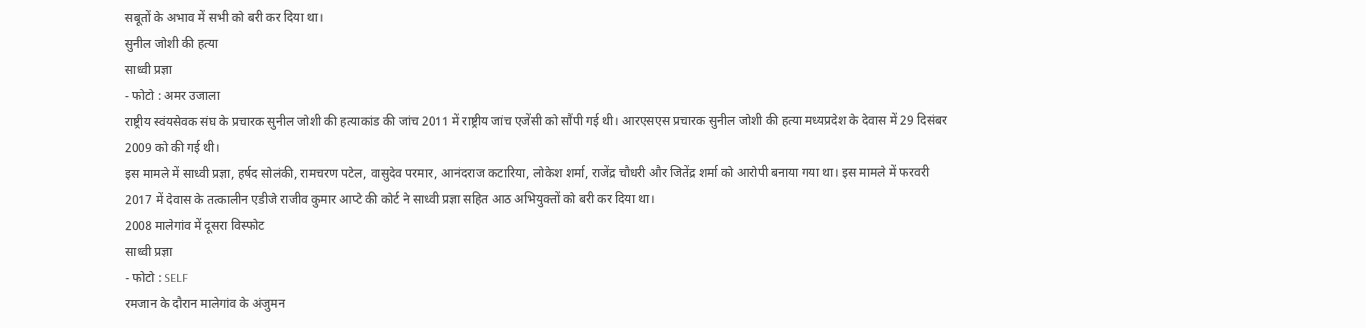सबूतों के अभाव में सभी को बरी कर दिया था।
सुनील जोशी की हत्या
साध्वी प्रज्ञा
- फोटो : अमर उजाला
राष्ट्रीय स्वंयसेवक संघ के प्रचारक सुनील जोशी की हत्याकांड की जांच 2011 में राष्ट्रीय जांच एजेंसी को सौंपी गई थी। आरएसएस प्रचारक सुनील जोशी की हत्या मध्यप्रदेश के देवास में 29 दिसंबर 2009 को की गई थी।
इस मामले में साध्वी प्रज्ञा, हर्षद सोलंकी, रामचरण पटेल, वासुदेव परमार, आनंदराज कटारिया, लोकेश शर्मा, राजेंद्र चौधरी और जितेंद्र शर्मा को आरोपी बनाया गया था। इस मामले में फरवरी 2017 में देवास के तत्कालीन एडीजे राजीव कुमार आप्टे की कोर्ट ने साध्वी प्रज्ञा सहित आठ अभियुक्तों को बरी कर दिया था।
2008 मालेगांव में दूसरा विस्फोट
साध्वी प्रज्ञा
- फोटो : SELF
रमजान के दौरान मालेगांव के अंजुमन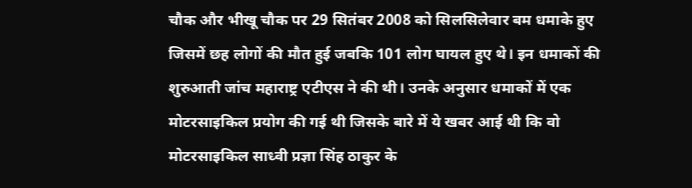चौक और भीखू चौक पर 29 सितंबर 2008 को सिलसिलेवार बम धमाके हुए जिसमें छह लोगों की मौत हुई जबकि 101 लोग घायल हुए थे। इन धमाकों की शुरुआती जांच महाराष्ट्र एटीएस ने की थी। उनके अनुसार धमाकों में एक मोटरसाइकिल प्रयोग की गई थी जिसके बारे में ये खबर आई थी कि वो मोटरसाइकिल साध्वी प्रज्ञा सिंह ठाकुर के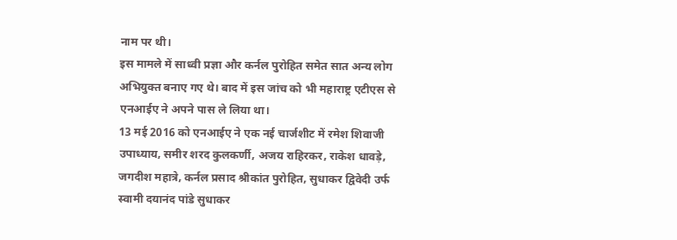नाम पर थी।
इस मामले में साध्वी प्रज्ञा और कर्नल पुरोहित समेत सात अन्य लोग अभियुक्त बनाए गए थे। बाद में इस जांच को भी महाराष्ट्र एटीएस से एनआईए ने अपने पास ले लिया था।
13 मई 2016 को एनआईए ने एक नई चार्जशीट में रमेश शिवाजी उपाध्याय, समीर शरद कुलकर्णी, अजय राहिरकर, राकेश धावड़े, जगदीश महात्रे, कर्नल प्रसाद श्रीकांत पुरोहित, सुधाकर द्विवेदी उर्फ स्वामी दयानंद पांडे सुधाकर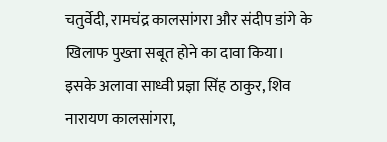चतुर्वेदी, रामचंद्र कालसांगरा और संदीप डांगे के खिलाफ पुख्ता सबूत होने का दावा किया।
इसके अलावा साध्वी प्रज्ञा सिंह ठाकुर, शिव नारायण कालसांगरा,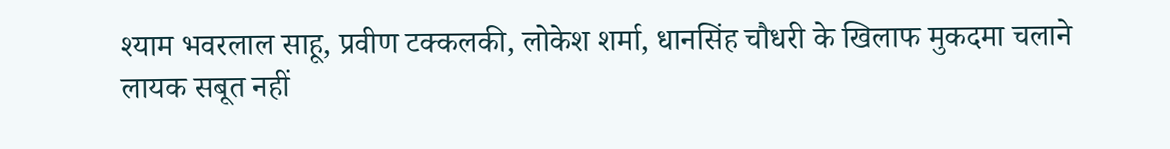श्याम भवरलाल साहू, प्रवीण टक्कलकी, लोकेश शर्मा, धानसिंह चौधरी के खिलाफ मुकदमा चलाने लायक सबूत नहीं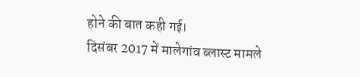होने की बात कही गई।
दिसंबर 2017 में मालेगांव ब्लास्ट मामले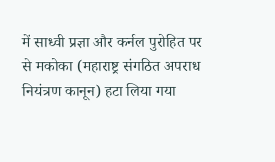में साध्वी प्रज्ञा और कर्नल पुरोहित पर से मकोका (महाराष्ट्र संगठित अपराध नियंत्रण कानून) हटा लिया गया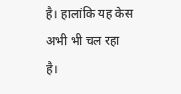है। हालांकि यह केस अभी भी चल रहा है।